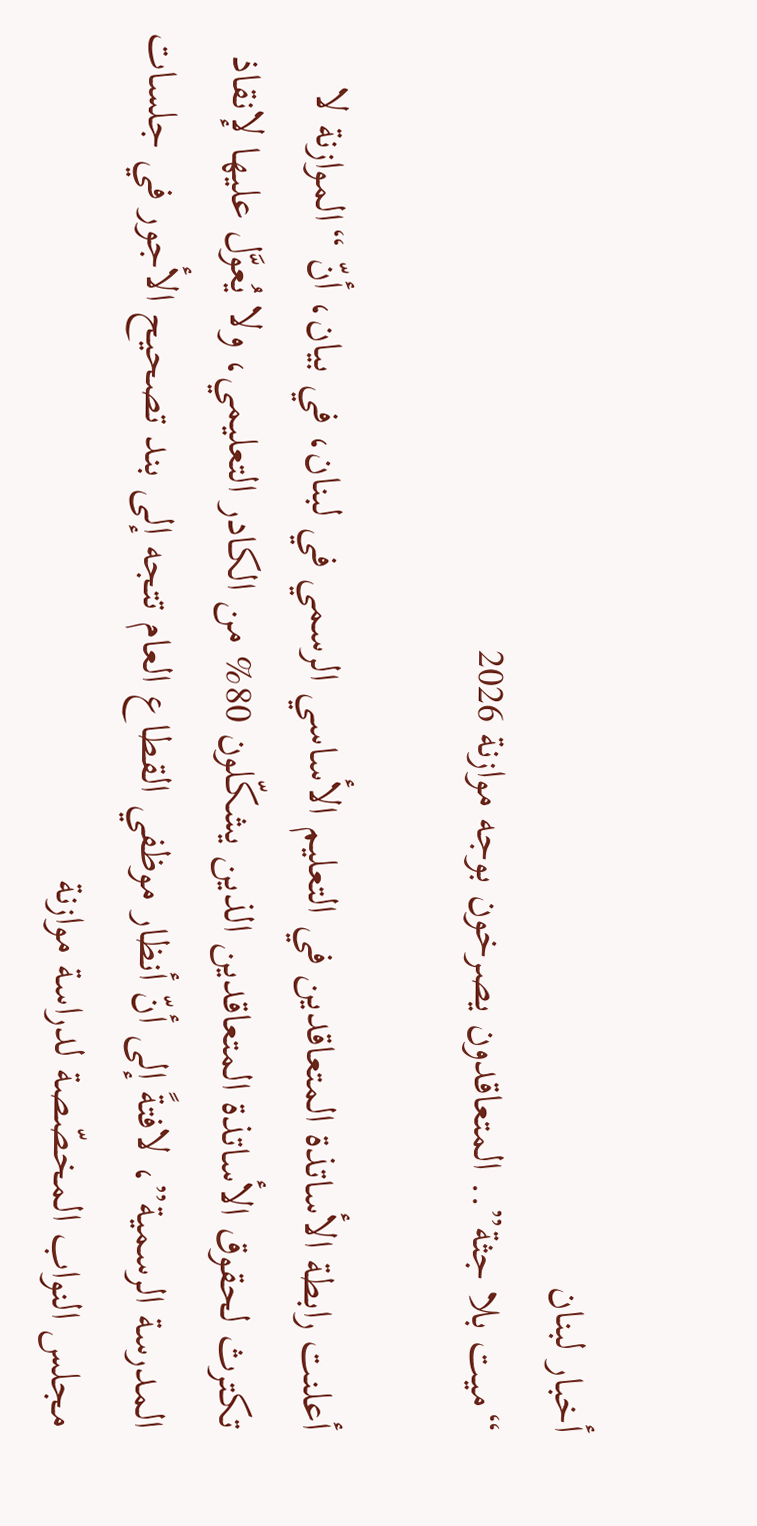أخبار لبنان
“ميت بلا جثة”.. المتعاقدون يصرخون بوجه موازنة 2026

أعلنت رابطة الأساتذة المتعاقدين في التعليم الأساسي الرسمي في لبنان، في بيان، أنّ “الموازنة لا تكترث لحقوق الأساتذة المتعاقدين الذين يشكّلون 80% من الكادر التعليمي، ولا يُعوَّل عليها لإنقاذ المدرسة الرسمية”، لافتةً إلى أنّ أنظار موظفي القطاع العام تتجه إلى بند تصحيح الأجور في جلسات مجلس النواب المخصّصة لدراسة موازنة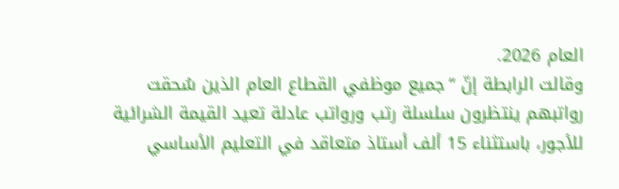العام 2026.
وقالت الرابطة إنّ “جميع موظفي القطاع العام الذين سُحقت رواتبهم ينتظرون سلسلة رتب ورواتب عادلة تعيد القيمة الشرائية للأجور، باستثناء 15 ألف أستاذ متعاقد في التعليم الأساسي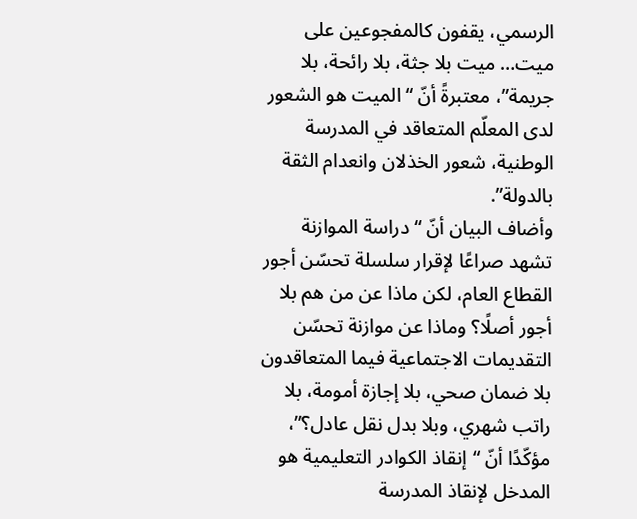الرسمي، يقفون كالمفجوعين على ميت… ميت بلا جثة، بلا رائحة، بلا جريمة”، معتبرةً أنّ “الميت هو الشعور لدى المعلّم المتعاقد في المدرسة الوطنية، شعور الخذلان وانعدام الثقة بالدولة”.
وأضاف البيان أنّ “دراسة الموازنة تشهد صراعًا لإقرار سلسلة تحسّن أجور القطاع العام، لكن ماذا عن من هم بلا أجور أصلًا؟ وماذا عن موازنة تحسّن التقديمات الاجتماعية فيما المتعاقدون بلا ضمان صحي، بلا إجازة أمومة، بلا راتب شهري، وبلا بدل نقل عادل؟”، مؤكّدًا أنّ “إنقاذ الكوادر التعليمية هو المدخل لإنقاذ المدرسة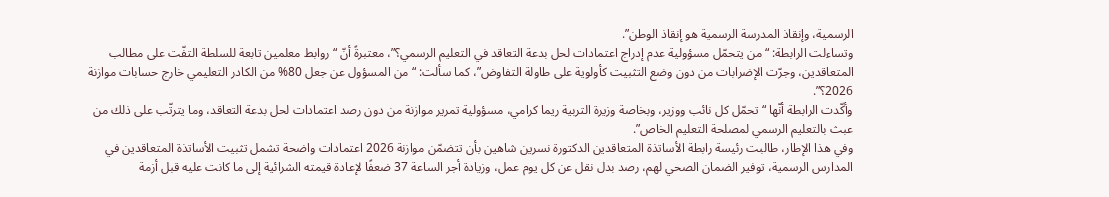الرسمية، وإنقاذ المدرسة الرسمية هو إنقاذ الوطن”.
وتساءلت الرابطة: “من يتحمّل مسؤولية عدم إدراج اعتمادات لحل بدعة التعاقد في التعليم الرسمي؟”، معتبرةً أنّ “روابط معلمين تابعة للسلطة التفّت على مطالب المتعاقدين، وجرّت الإضرابات من دون وضع التثبيت كأولوية على طاولة التفاوض”، كما سألت: “من المسؤول عن جعل 80% من الكادر التعليمي خارج حسابات موازنة 2026؟”.
وأكّدت الرابطة أنّها “تحمّل كل نائب ووزير، وبخاصة وزيرة التربية ريما كرامي، مسؤولية تمرير موازنة من دون رصد اعتمادات لحل بدعة التعاقد، وما يترتّب على ذلك من عبث بالتعليم الرسمي لمصلحة التعليم الخاص”.
وفي هذا الإطار، طالبت رئيسة رابطة الأساتذة المتعاقدين الدكتورة نسرين شاهين بأن تتضمّن موازنة 2026 اعتمادات واضحة تشمل تثبيت الأساتذة المتعاقدين في المدارس الرسمية، توفير الضمان الصحي لهم، رصد بدل نقل عن كل يوم عمل، وزيادة أجر الساعة 37 ضعفًا لإعادة قيمته الشرائية إلى ما كانت عليه قبل أزمة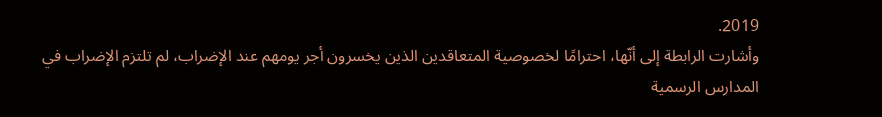2019.
وأشارت الرابطة إلى أنّها، احترامًا لخصوصية المتعاقدين الذين يخسرون أجر يومهم عند الإضراب، لم تلتزم الإضراب في المدارس الرسمية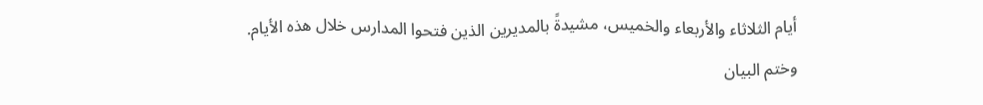أيام الثلاثاء والأربعاء والخميس، مشيدةً بالمديرين الذين فتحوا المدارس خلال هذه الأيام.
وختم البيان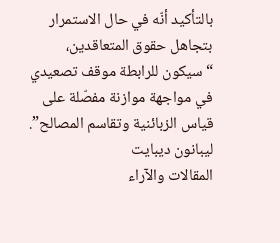بالتأكيد أنّه في حال الاستمرار بتجاهل حقوق المتعاقدين، “سيكون للرابطة موقف تصعيدي في مواجهة موازنة مفصّلة على قياس الزبائنية وتقاسم المصالح”.
ليبانون ديبايت
المقالات والآراء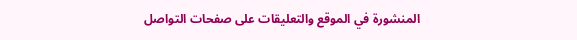المنشورة في الموقع والتعليقات على صفحات التواصل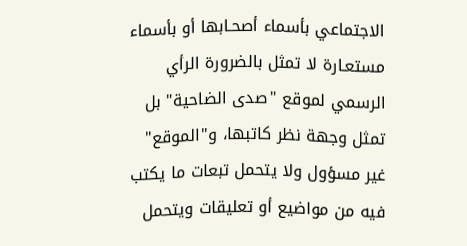الاجتماعي بأسماء أصحـابها أو بأسماء مستعـارة لا تمثل بالضرورة الرأي الرسمي لموقع "صدى الضاحية" بل تمثل وجهة نظر كاتبها، و"الموقع" غير مسؤول ولا يتحمل تبعات ما يكتب فيه من مواضيع أو تعليقات ويتحمل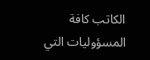الكاتب كافة المسؤوليات التي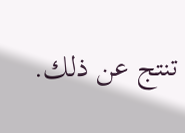تنتج عن ذلك.